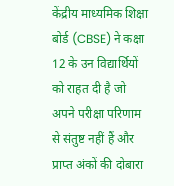केंद्रीय माध्यमिक शिक्षा बोर्ड (CBSE) ने कक्षा 12 के उन विद्यार्थियों को राहत दी है जो अपने परीक्षा परिणाम से संतुष्ट नहीं हैं और प्राप्त अंकों की दोबारा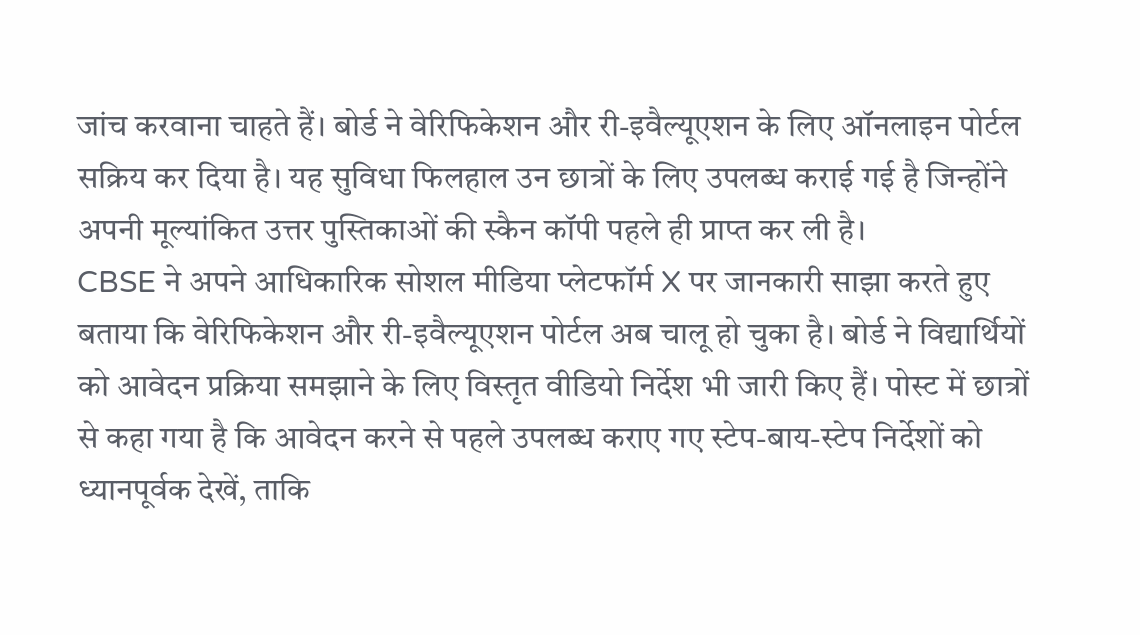जांच करवाना चाहते हैं। बोर्ड ने वेरिफिकेशन और री-इवैल्यूएशन के लिए ऑनलाइन पोर्टल सक्रिय कर दिया है। यह सुविधा फिलहाल उन छात्रों के लिए उपलब्ध कराई गई है जिन्होंने अपनी मूल्यांकित उत्तर पुस्तिकाओं की स्कैन कॉपी पहले ही प्राप्त कर ली है।
CBSE ने अपने आधिकारिक सोशल मीडिया प्लेटफॉर्म X पर जानकारी साझा करते हुए बताया कि वेरिफिकेशन और री-इवैल्यूएशन पोर्टल अब चालू हो चुका है। बोर्ड ने विद्यार्थियों को आवेदन प्रक्रिया समझाने के लिए विस्तृत वीडियो निर्देश भी जारी किए हैं। पोस्ट में छात्रों से कहा गया है कि आवेदन करने से पहले उपलब्ध कराए गए स्टेप-बाय-स्टेप निर्देशों को ध्यानपूर्वक देखें, ताकि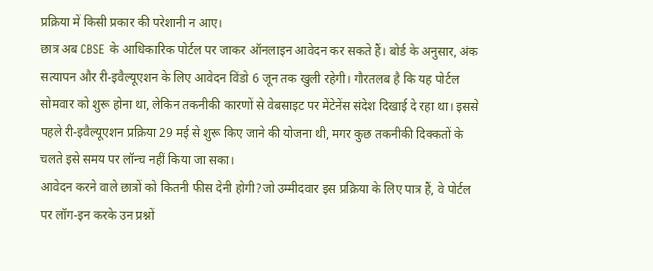प्रक्रिया में किसी प्रकार की परेशानी न आए।
छात्र अब CBSE के आधिकारिक पोर्टल पर जाकर ऑनलाइन आवेदन कर सकते हैं। बोर्ड के अनुसार, अंक सत्यापन और री-इवैल्यूएशन के लिए आवेदन विंडो 6 जून तक खुली रहेगी। गौरतलब है कि यह पोर्टल सोमवार को शुरू होना था, लेकिन तकनीकी कारणों से वेबसाइट पर मेंटेनेंस संदेश दिखाई दे रहा था। इससे पहले री-इवैल्यूएशन प्रक्रिया 29 मई से शुरू किए जाने की योजना थी, मगर कुछ तकनीकी दिक्कतों के चलते इसे समय पर लॉन्च नहीं किया जा सका।
आवेदन करने वाले छात्रों को कितनी फीस देनी होगी?जो उम्मीदवार इस प्रक्रिया के लिए पात्र हैं, वे पोर्टल पर लॉग-इन करके उन प्रश्नों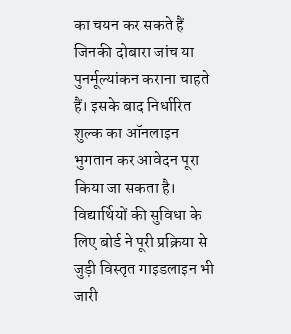का चयन कर सकते हैं जिनकी दोबारा जांच या पुनर्मूल्यांकन कराना चाहते हैं। इसके बाद निर्धारित शुल्क का ऑनलाइन भुगतान कर आवेदन पूरा किया जा सकता है। विद्यार्थियों की सुविधा के लिए बोर्ड ने पूरी प्रक्रिया से जुड़ी विस्तृत गाइडलाइन भी जारी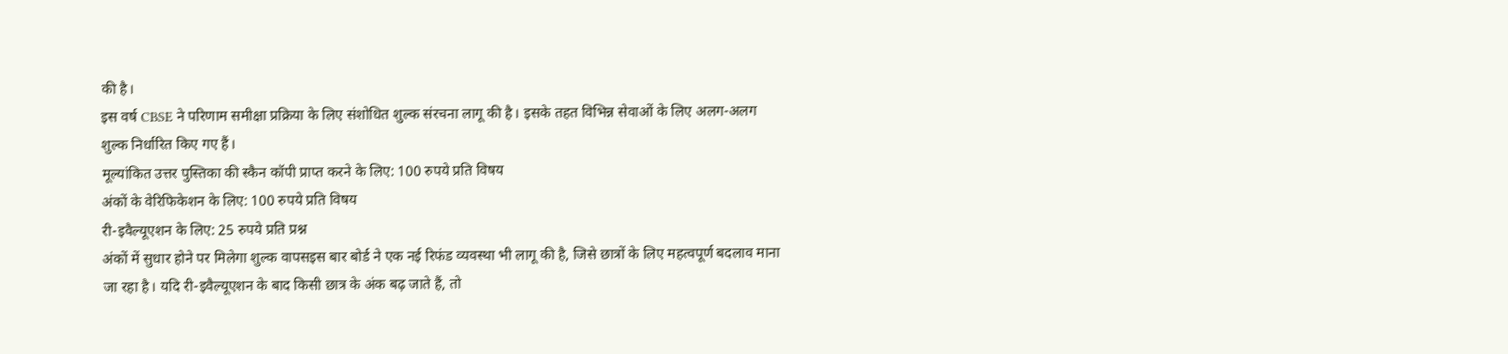की है।
इस वर्ष CBSE ने परिणाम समीक्षा प्रक्रिया के लिए संशोधित शुल्क संरचना लागू की है। इसके तहत विभिन्न सेवाओं के लिए अलग-अलग शुल्क निर्धारित किए गए हैं।
मूल्यांकित उत्तर पुस्तिका की स्कैन कॉपी प्राप्त करने के लिए: 100 रुपये प्रति विषय
अंकों के वेरिफिकेशन के लिए: 100 रुपये प्रति विषय
री-इवैल्यूएशन के लिए: 25 रुपये प्रति प्रश्न
अंकों में सुधार होने पर मिलेगा शुल्क वापसइस बार बोर्ड ने एक नई रिफंड व्यवस्था भी लागू की है, जिसे छात्रों के लिए महत्वपूर्ण बदलाव माना जा रहा है। यदि री-इवैल्यूएशन के बाद किसी छात्र के अंक बढ़ जाते हैं, तो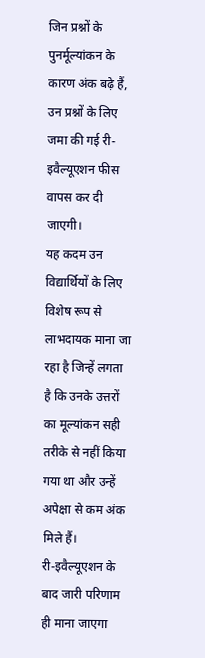जिन प्रश्नों के पुनर्मूल्यांकन के कारण अंक बढ़े हैं, उन प्रश्नों के लिए जमा की गई री-इवैल्यूएशन फीस वापस कर दी जाएगी।
यह कदम उन विद्यार्थियों के लिए विशेष रूप से लाभदायक माना जा रहा है जिन्हें लगता है कि उनके उत्तरों का मूल्यांकन सही तरीके से नहीं किया गया था और उन्हें अपेक्षा से कम अंक मिले हैं।
री-इवैल्यूएशन के बाद जारी परिणाम ही माना जाएगा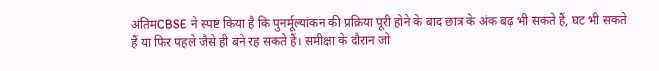अंतिमCBSE ने स्पष्ट किया है कि पुनर्मूल्यांकन की प्रक्रिया पूरी होने के बाद छात्र के अंक बढ़ भी सकते हैं, घट भी सकते हैं या फिर पहले जैसे ही बने रह सकते हैं। समीक्षा के दौरान जो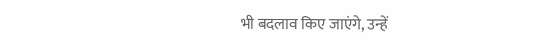भी बदलाव किए जाएंगे, उन्हें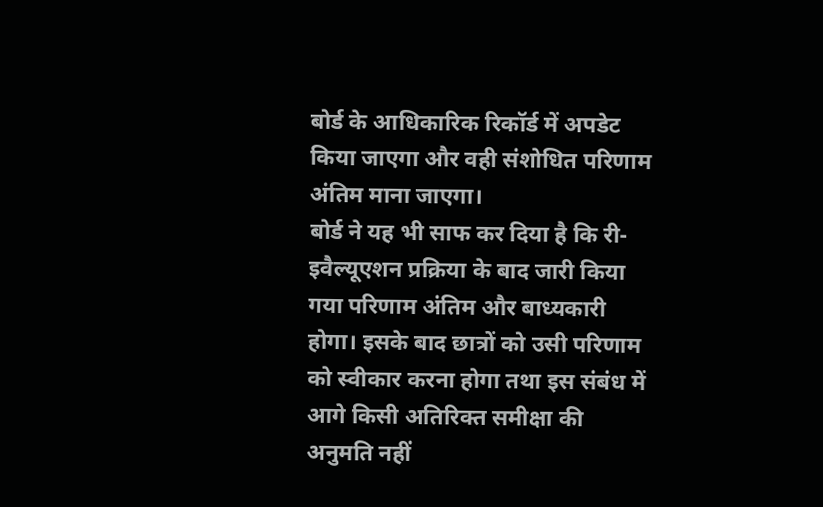बोर्ड के आधिकारिक रिकॉर्ड में अपडेट किया जाएगा और वही संशोधित परिणाम अंतिम माना जाएगा।
बोर्ड ने यह भी साफ कर दिया है कि री-इवैल्यूएशन प्रक्रिया के बाद जारी किया गया परिणाम अंतिम और बाध्यकारी होगा। इसके बाद छात्रों को उसी परिणाम को स्वीकार करना होगा तथा इस संबंध में आगे किसी अतिरिक्त समीक्षा की अनुमति नहीं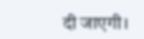दी जाएगी।